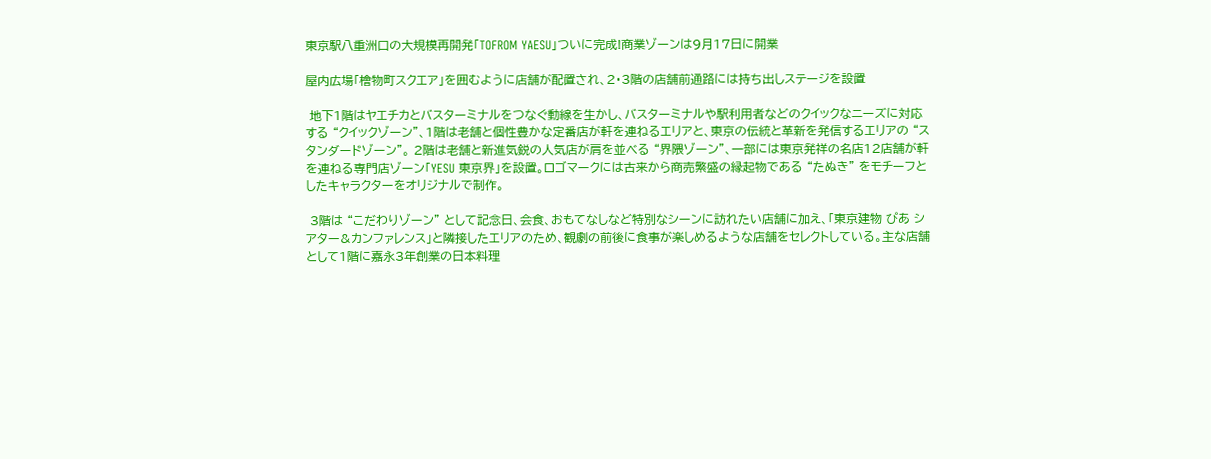東京駅八重洲口の大規模再開発「TOFROM YAESU」ついに完成!商業ゾーンは9月17日に開業

屋内広場「檜物町スクエア」を囲むように店舗が配置され、2・3階の店舗前通路には持ち出しステージを設置

 地下1階はヤエチカとバスターミナルをつなぐ動線を生かし、バスターミナルや駅利用者などのクイックなニーズに対応する “クイックゾーン”、1階は老舗と個性豊かな定番店が軒を連ねるエリアと、東京の伝統と革新を発信するエリアの “スタンダードゾーン”。 2階は老舗と新進気鋭の人気店が肩を並べる “界隈ゾーン”、一部には東京発祥の名店12店舗が軒を連ねる専門店ゾーン「YESU 東京界」を設置。ロゴマークには古来から商売繁盛の縁起物である “たぬき” をモチーフとしたキャラクターをオリジナルで制作。

 3階は “こだわりゾーン” として記念日、会食、おもてなしなど特別なシーンに訪れたい店舗に加え、「東京建物 ぴあ シアター&カンファレンス」と隣接したエリアのため、観劇の前後に食事が楽しめるような店舗をセレクトしている。主な店舗として1階に嘉永3年創業の日本料理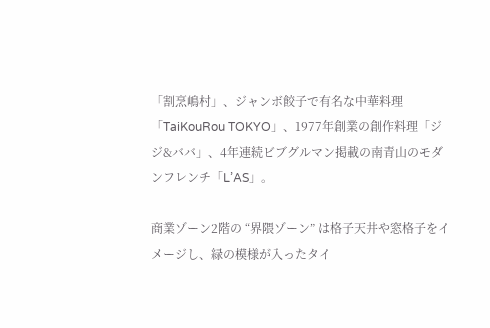「割烹嶋村」、ジャンボ餃子で有名な中華料理「TaiKouRou TOKYO」、1977年創業の創作料理「ジジ&ババ」、4年連続ビブグルマン掲載の南青山のモダンフレンチ「L’AS」。

商業ゾーン2階の “界隈ゾーン” は格子天井や窓格子をイメージし、緑の模様が入ったタイ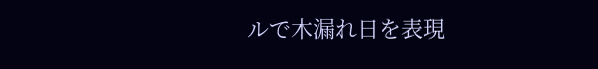ルで木漏れ日を表現